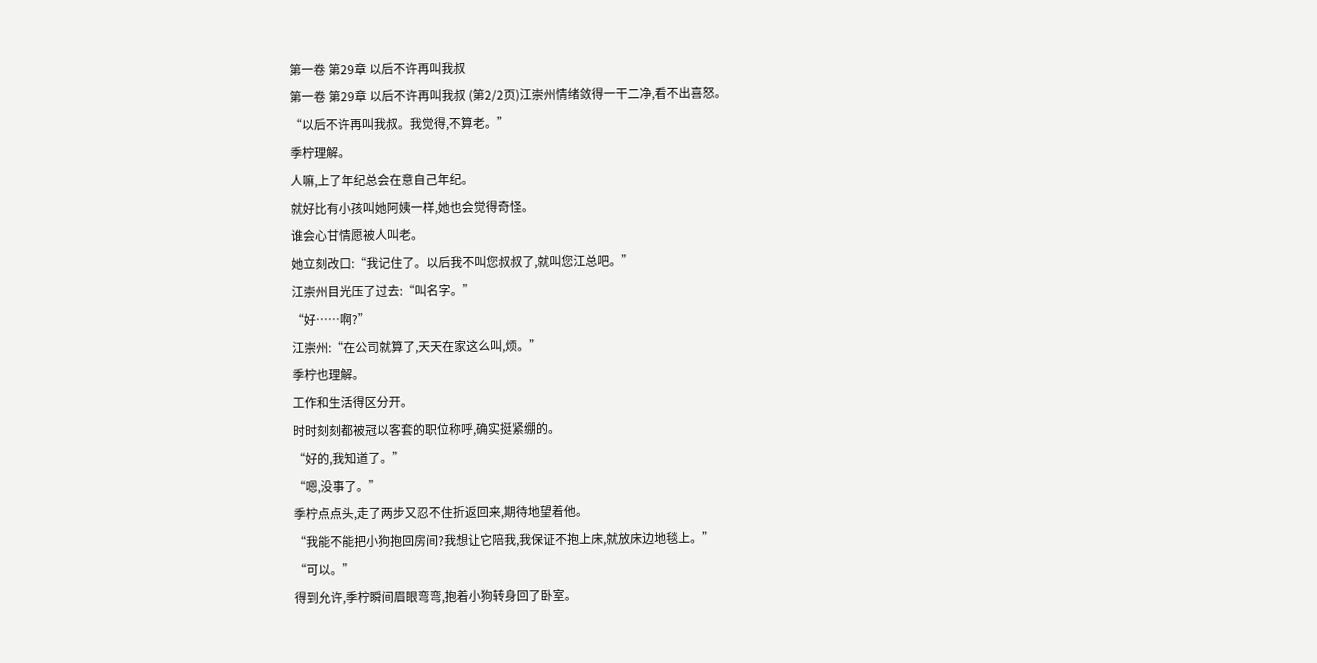第一卷 第29章 以后不许再叫我叔
第一卷 第29章 以后不许再叫我叔 (第2/2页)江崇州情绪敛得一干二净,看不出喜怒。
“以后不许再叫我叔。我觉得,不算老。”
季柠理解。
人嘛,上了年纪总会在意自己年纪。
就好比有小孩叫她阿姨一样,她也会觉得奇怪。
谁会心甘情愿被人叫老。
她立刻改口:“我记住了。以后我不叫您叔叔了,就叫您江总吧。”
江崇州目光压了过去:“叫名字。”
“好……啊?”
江崇州:“在公司就算了,天天在家这么叫,烦。”
季柠也理解。
工作和生活得区分开。
时时刻刻都被冠以客套的职位称呼,确实挺紧绷的。
“好的,我知道了。”
“嗯,没事了。”
季柠点点头,走了两步又忍不住折返回来,期待地望着他。
“我能不能把小狗抱回房间?我想让它陪我,我保证不抱上床,就放床边地毯上。”
“可以。”
得到允许,季柠瞬间眉眼弯弯,抱着小狗转身回了卧室。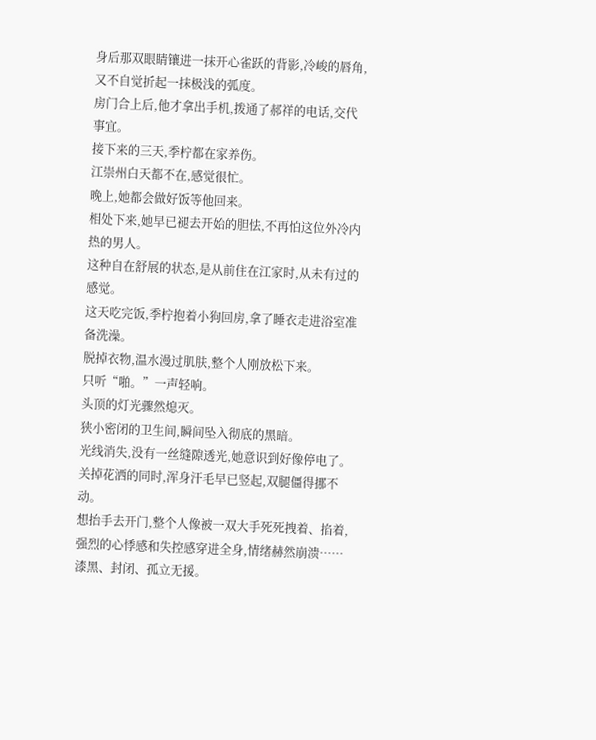身后那双眼睛镶进一抹开心雀跃的背影,冷峻的唇角,又不自觉折起一抹极浅的弧度。
房门合上后,他才拿出手机,拨通了郝祥的电话,交代事宜。
接下来的三天,季柠都在家养伤。
江崇州白天都不在,感觉很忙。
晚上,她都会做好饭等他回来。
相处下来,她早已褪去开始的胆怯,不再怕这位外冷内热的男人。
这种自在舒展的状态,是从前住在江家时,从未有过的感觉。
这天吃完饭,季柠抱着小狗回房,拿了睡衣走进浴室准备洗澡。
脱掉衣物,温水漫过肌肤,整个人刚放松下来。
只听“啪。”一声轻响。
头顶的灯光骤然熄灭。
狭小密闭的卫生间,瞬间坠入彻底的黑暗。
光线消失,没有一丝缝隙透光,她意识到好像停电了。
关掉花洒的同时,浑身汗毛早已竖起,双腿僵得挪不动。
想抬手去开门,整个人像被一双大手死死拽着、掐着,强烈的心悸感和失控感穿进全身,情绪赫然崩溃……
漆黑、封闭、孤立无援。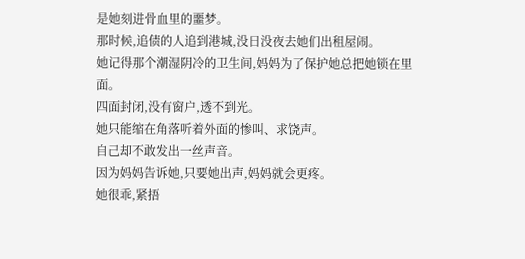是她刻进骨血里的噩梦。
那时候,追债的人追到港城,没日没夜去她们出租屋闹。
她记得那个潮湿阴冷的卫生间,妈妈为了保护她总把她锁在里面。
四面封闭,没有窗户,透不到光。
她只能缩在角落听着外面的惨叫、求饶声。
自己却不敢发出一丝声音。
因为妈妈告诉她,只要她出声,妈妈就会更疼。
她很乖,紧捂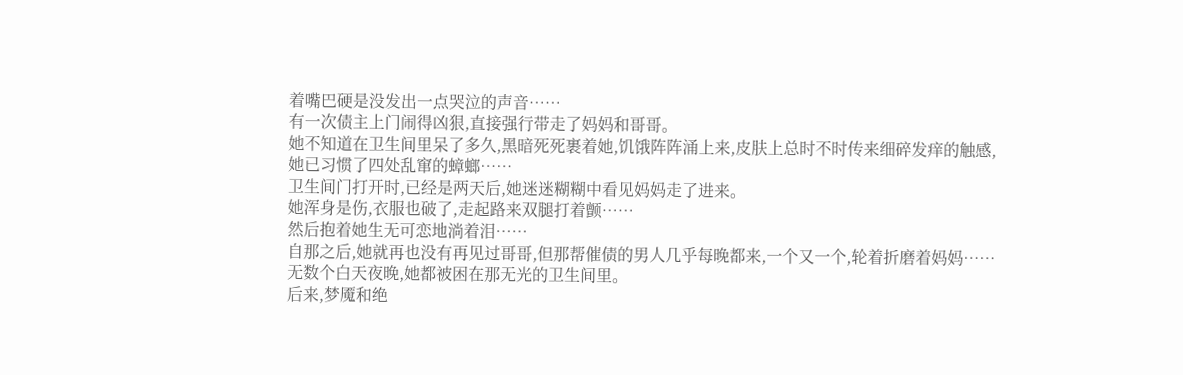着嘴巴硬是没发出一点哭泣的声音……
有一次债主上门闹得凶狠,直接强行带走了妈妈和哥哥。
她不知道在卫生间里呆了多久,黑暗死死裹着她,饥饿阵阵涌上来,皮肤上总时不时传来细碎发痒的触感,她已习惯了四处乱窜的蟑螂……
卫生间门打开时,已经是两天后,她迷迷糊糊中看见妈妈走了进来。
她浑身是伤,衣服也破了,走起路来双腿打着颤……
然后抱着她生无可恋地淌着泪……
自那之后,她就再也没有再见过哥哥,但那帮催债的男人几乎每晚都来,一个又一个,轮着折磨着妈妈……
无数个白天夜晚,她都被困在那无光的卫生间里。
后来,梦魇和绝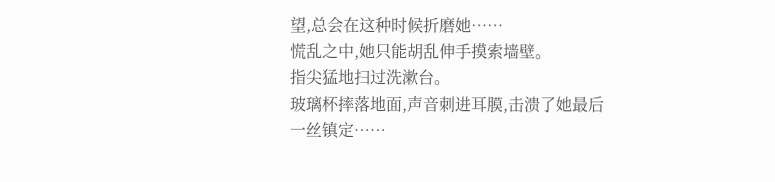望,总会在这种时候折磨她……
慌乱之中,她只能胡乱伸手摸索墙壁。
指尖猛地扫过洗漱台。
玻璃杯摔落地面,声音刺进耳膜,击溃了她最后一丝镇定……